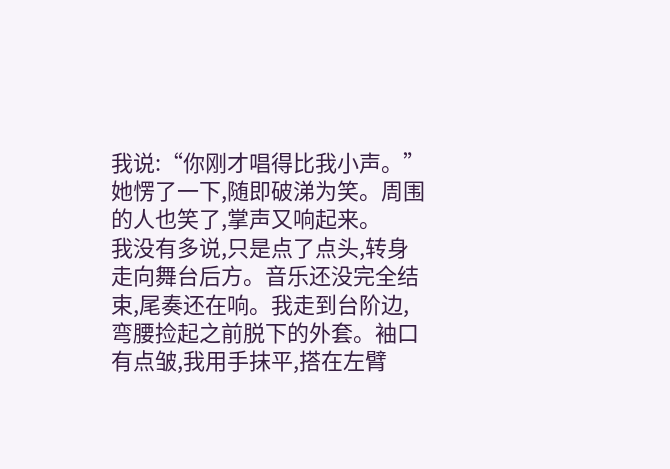我说:“你刚才唱得比我小声。”
她愣了一下,随即破涕为笑。周围的人也笑了,掌声又响起来。
我没有多说,只是点了点头,转身走向舞台后方。音乐还没完全结束,尾奏还在响。我走到台阶边,弯腰捡起之前脱下的外套。袖口有点皱,我用手抹平,搭在左臂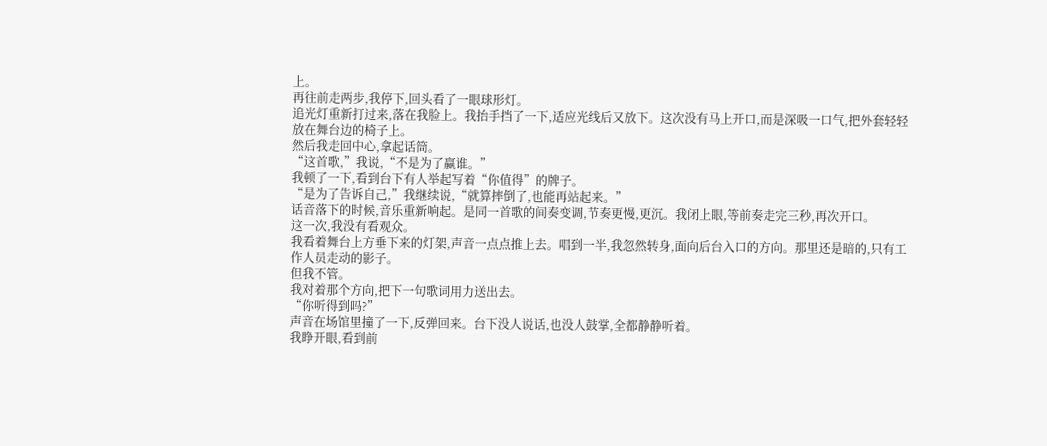上。
再往前走两步,我停下,回头看了一眼球形灯。
追光灯重新打过来,落在我脸上。我抬手挡了一下,适应光线后又放下。这次没有马上开口,而是深吸一口气,把外套轻轻放在舞台边的椅子上。
然后我走回中心,拿起话筒。
“这首歌,”我说,“不是为了赢谁。”
我顿了一下,看到台下有人举起写着“你值得”的牌子。
“是为了告诉自己,”我继续说,“就算摔倒了,也能再站起来。”
话音落下的时候,音乐重新响起。是同一首歌的间奏变调,节奏更慢,更沉。我闭上眼,等前奏走完三秒,再次开口。
这一次,我没有看观众。
我看着舞台上方垂下来的灯架,声音一点点推上去。唱到一半,我忽然转身,面向后台入口的方向。那里还是暗的,只有工作人员走动的影子。
但我不管。
我对着那个方向,把下一句歌词用力送出去。
“你听得到吗?”
声音在场馆里撞了一下,反弹回来。台下没人说话,也没人鼓掌,全都静静听着。
我睁开眼,看到前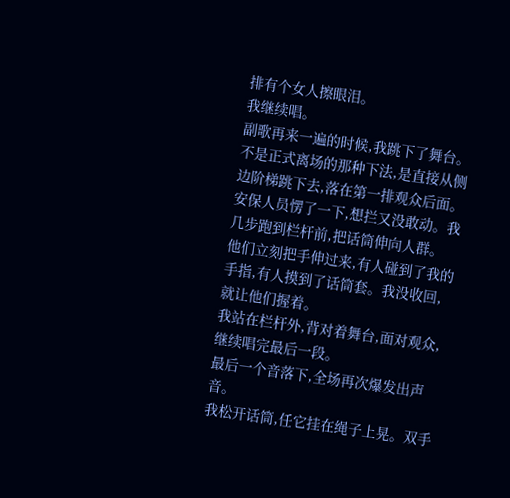排有个女人擦眼泪。
我继续唱。
副歌再来一遍的时候,我跳下了舞台。
不是正式离场的那种下法,是直接从侧边阶梯跳下去,落在第一排观众后面。安保人员愣了一下,想拦又没敢动。我几步跑到栏杆前,把话筒伸向人群。
他们立刻把手伸过来,有人碰到了我的手指,有人摸到了话筒套。我没收回,就让他们握着。
我站在栏杆外,背对着舞台,面对观众,继续唱完最后一段。
最后一个音落下,全场再次爆发出声音。
我松开话筒,任它挂在绳子上晃。双手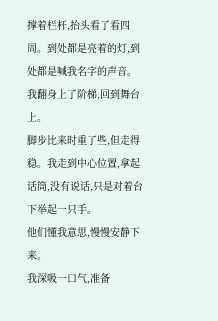撑着栏杆,抬头看了看四周。到处都是亮着的灯,到处都是喊我名字的声音。
我翻身上了阶梯,回到舞台上。
脚步比来时重了些,但走得稳。我走到中心位置,拿起话筒,没有说话,只是对着台下举起一只手。
他们懂我意思,慢慢安静下来。
我深吸一口气,准备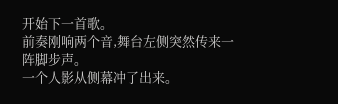开始下一首歌。
前奏刚响两个音,舞台左侧突然传来一阵脚步声。
一个人影从侧幕冲了出来。